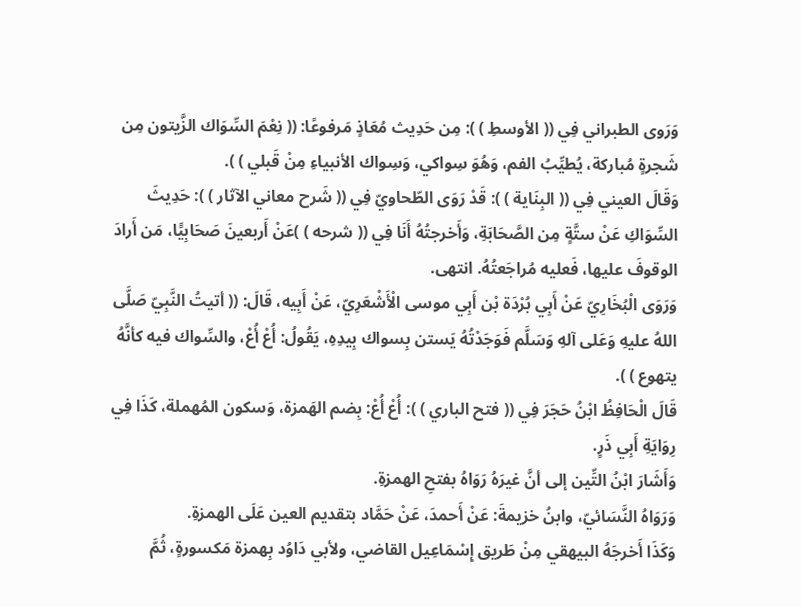وَرَوى الطبراني فِي (( الأوسطِ ) ): مِن حَدِيث مُعَاذٍ مَرفوعًا: (( نِعْمَ السِّوَاك الزَّيتون مِن شَجرةٍ مُباركة، يُطيِّبُ الفم، وَهُوَ سِواكي، وَسِواك الأنبياءِ مِنْ قَبلي ) ).
وَقَالَ العيني فِي (( البِنَاية ) ): قَدْ رَوَى الطّحاويّ فِي (( شَرح معاني الآثار ) ): حَدِيثَ السِّوَاكِ عَنْ ستَّةٍ مِن الصَّحَابَةِ، وَأَخرجتُهُ أَنَا فِي (( شرحه ) )عَنْ أَربعينَ صَحَابِيًَا، مَن أَرادَ الوقوفَ عليها، فَعليه مُراجَعتُهُ. انتهى.
وَرَوَى الْبُخَارِيّ عَنْ أَبِي بُرْدَة بْن أَبِي موسى الْأَشْعَرِيّ، عَنْ أَبِيه، قَالَ: (( أتيتُ النَّبِيّ صَلَّى اللهُ عليهِ وَعَلى آلهِ وَسَلَّم فَوَجَدْتُهُ يَستن بِسواك بِيدِهِ، يَقُولُ: أُعْ أُعْ، والسِّواك فيه كأنَّهُ يتهوع ) ).
قَالَ الْحَافِظُ ابْنُ حَجَرَ فِي (( فتح الباري ) ): أُعْ أُعْ: بِضم الهَمزة، وَسكون المُهملة، كَذَا فِي رِوَايَةِ أَبِي ذَرٍ.
وَأَشَارَ ابْنُ التِّين إلى أنَّ غيرَهُ رَوَاهُ بفتحِ الهمزةِ.
وَرَوَاهُ النَّسَائيّ، وابنُ خزيمةَ: عَنْ أَحمدَ، عَنْ حَمَّاد بتقديم العين عَلَى الهمزةِ.
وَكَذَا أَخرجَهُ البيهقي مِنْ طَريق إِسْمَاعِيل القاضي، ولأبي دَاوُد بِهمزة مَكسورةٍ، ثُمَّ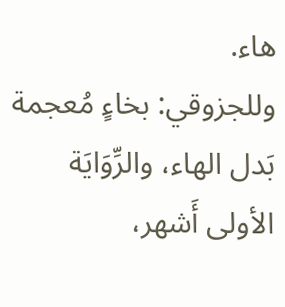هاء.
وللجزوقي: بخاءٍ مُعجمة بَدل الهاء، والرِّوَايَة الأولى أَشهر،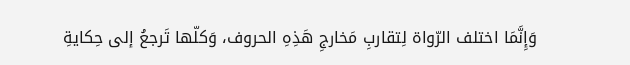وَإِنَّمَا اختلف الرّواة لِتقاربِ مَخارجِ هَذِهِ الحروف، وَكلّها تَرجعُ إلى حِكايةِ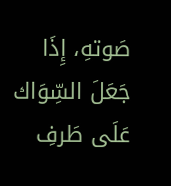صَوتهِ، إِذَا جَعَلَ السِّوَاك عَلَى طَرفِ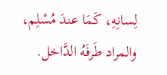لِسانِهِ، كَمَا عندَ مُسْلِم، والمراد طَرفَهُ الدَّاخل.